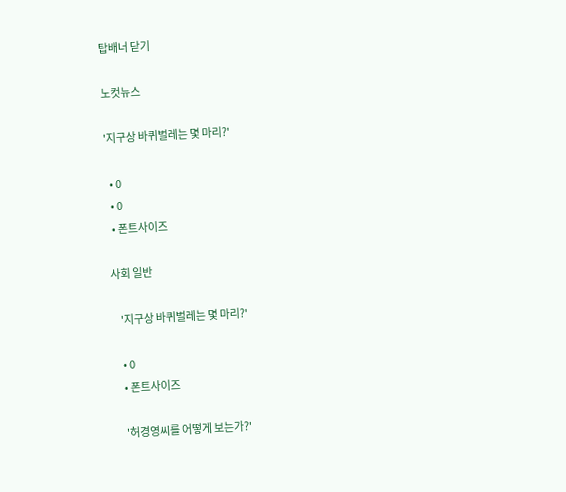탑배너 닫기

노컷뉴스

'지구상 바퀴벌레는 몇 마리?'

  • 0
  • 0
  • 폰트사이즈

사회 일반

    '지구상 바퀴벌레는 몇 마리?'

    • 0
    • 폰트사이즈

    '허경영씨를 어떻게 보는가?'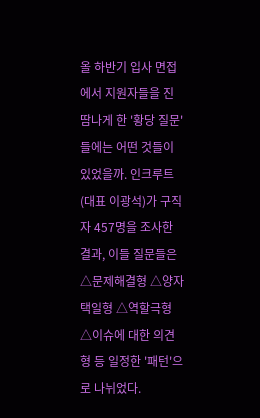올 하반기 입사 면접에서 지원자들을 진땀나게 한 '황당 질문'들에는 어떤 것들이 있었을까. 인크루트(대표 이광석)가 구직자 457명을 조사한 결과, 이들 질문들은 △문제해결형 △양자택일형 △역할극형 △이슈에 대한 의견형 등 일정한 '패턴'으로 나뉘었다.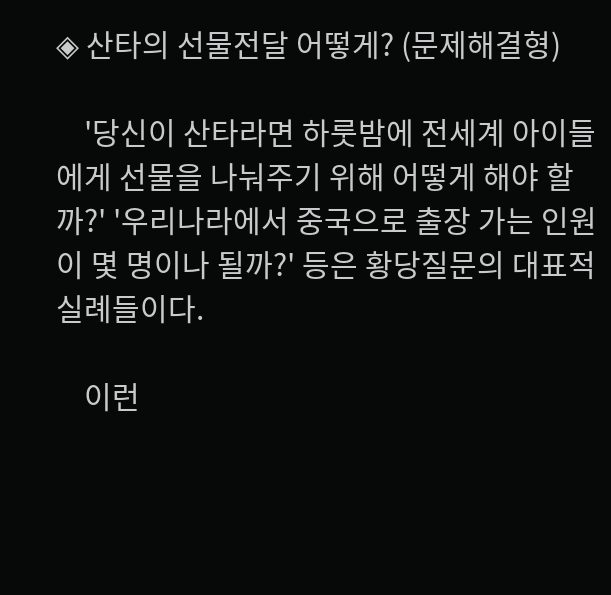◈ 산타의 선물전달 어떻게? (문제해결형)

    '당신이 산타라면 하룻밤에 전세계 아이들에게 선물을 나눠주기 위해 어떻게 해야 할까?' '우리나라에서 중국으로 출장 가는 인원이 몇 명이나 될까?' 등은 황당질문의 대표적 실례들이다.

    이런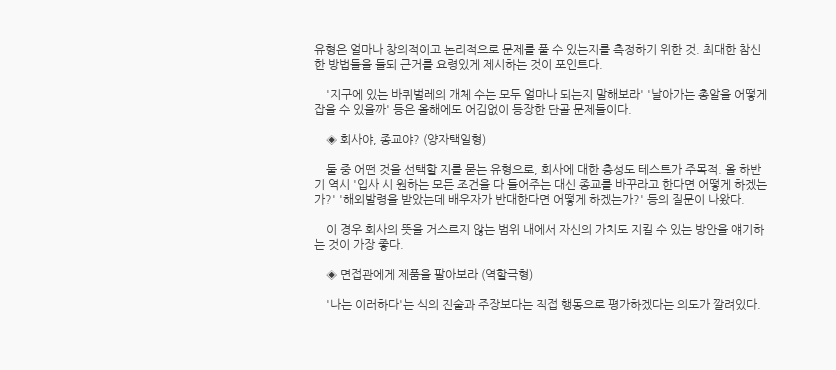유형은 얼마나 창의적이고 논리적으로 문제를 풀 수 있는지를 측정하기 위한 것. 최대한 참신한 방법들을 들되 근거를 요령있게 제시하는 것이 포인트다.

    '지구에 있는 바퀴벌레의 개체 수는 모두 얼마나 되는지 말해보라' '날아가는 총알을 어떻게 잡을 수 있을까' 등은 올해에도 어김없이 등장한 단골 문제들이다.

    ◈ 회사야, 종교야? (양자택일형)

    둘 중 어떤 것을 선택할 지를 묻는 유형으로, 회사에 대한 충성도 테스트가 주목적. 올 하반기 역시 '입사 시 원하는 모든 조건을 다 들어주는 대신 종교를 바꾸라고 한다면 어떻게 하겠는가?' '해외발령을 받았는데 배우자가 반대한다면 어떻게 하겠는가?' 등의 질문이 나왔다.

    이 경우 회사의 뜻을 거스르지 않는 범위 내에서 자신의 가치도 지킬 수 있는 방안을 얘기하는 것이 가장 좋다.

    ◈ 면접관에게 제품을 팔아보라 (역할극형)

    '나는 이러하다'는 식의 진술과 주장보다는 직접 행동으로 평가하겠다는 의도가 깔려있다.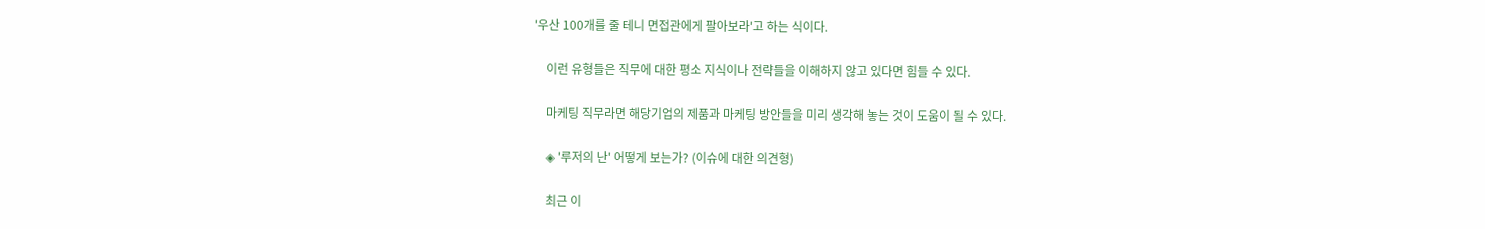'우산 100개를 줄 테니 면접관에게 팔아보라'고 하는 식이다.

    이런 유형들은 직무에 대한 평소 지식이나 전략들을 이해하지 않고 있다면 힘들 수 있다.

    마케팅 직무라면 해당기업의 제품과 마케팅 방안들을 미리 생각해 놓는 것이 도움이 될 수 있다.

    ◈ '루저의 난' 어떻게 보는가? (이슈에 대한 의견형)

    최근 이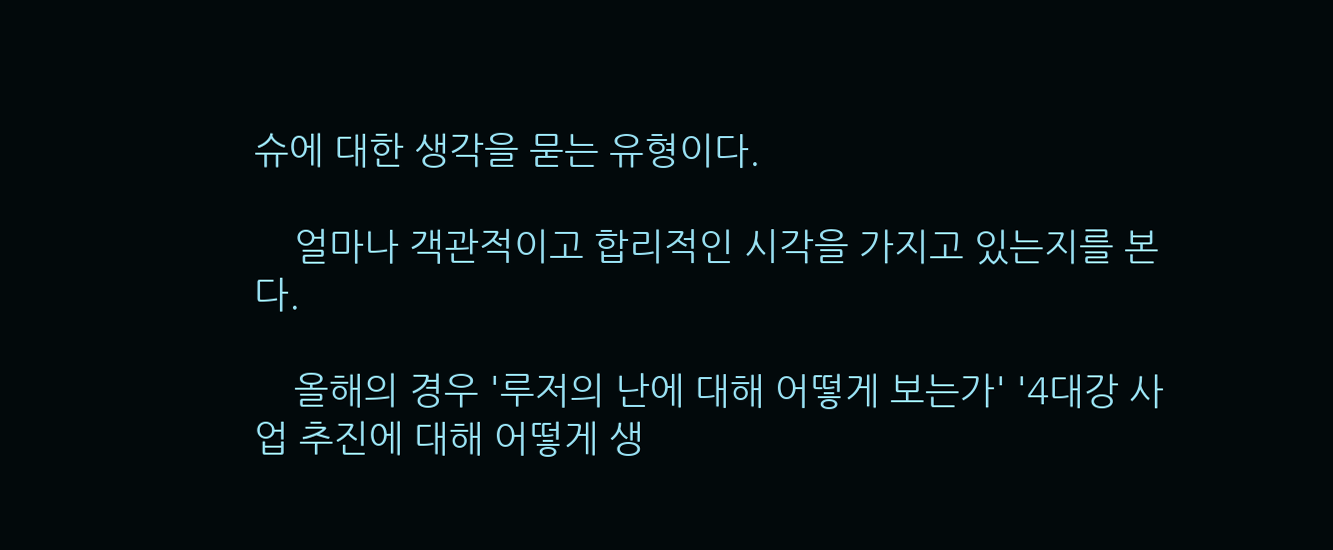슈에 대한 생각을 묻는 유형이다.

    얼마나 객관적이고 합리적인 시각을 가지고 있는지를 본다.

    올해의 경우 '루저의 난에 대해 어떻게 보는가' '4대강 사업 추진에 대해 어떻게 생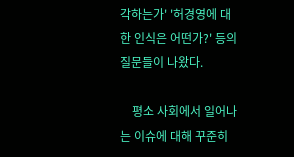각하는가' '허경영에 대한 인식은 어떤가?' 등의 질문들이 나왔다.

    평소 사회에서 일어나는 이슈에 대해 꾸준히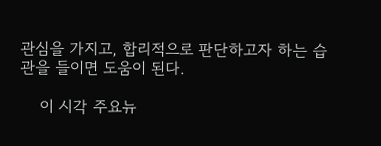관심을 가지고, 합리적으로 판단하고자 하는 습관을 들이면 도움이 된다.

    이 시각 주요뉴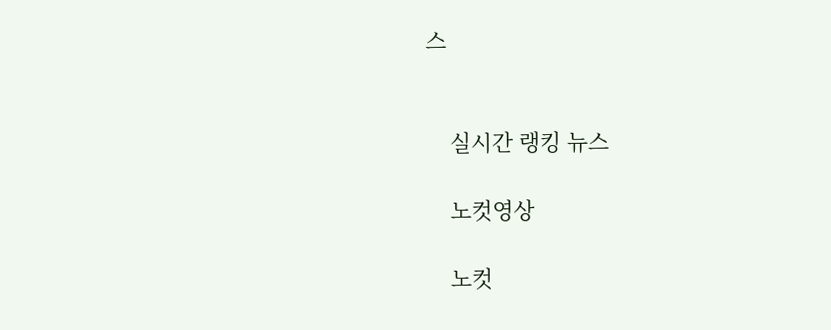스


    실시간 랭킹 뉴스

    노컷영상

    노컷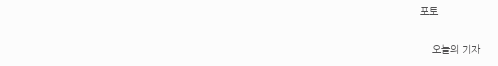포토

    오늘의 기자